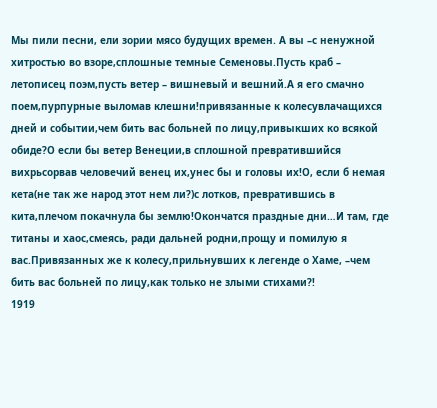Мы пили песни, ели зории мясо будущих времен. А вы –с ненужной хитростью во взоре,сплошные темные Семеновы.Пусть краб – летописец поэм,пусть ветер – вишневый и вешний.А я его смачно поем,пурпурные выломав клешни!привязанные к колесувлачащихся дней и событии,чем бить вас больней по лицу,привыкших ко всякой обиде?О если бы ветер Венеции,в сплошной превратившийся вихрьсорвав человечий венец их,унес бы и головы их!О, если б немая кета(не так же народ этот нем ли?)с лотков, превратившись в кита,плечом покачнула бы землю!Окончатся праздные дни…И там, где титаны и хаос,смеясь, ради дальней родни,прощу и помилую я вас.Привязанных же к колесу,прильнувших к легенде о Хаме, –чем бить вас больней по лицу,как только не злыми стихами?!
1919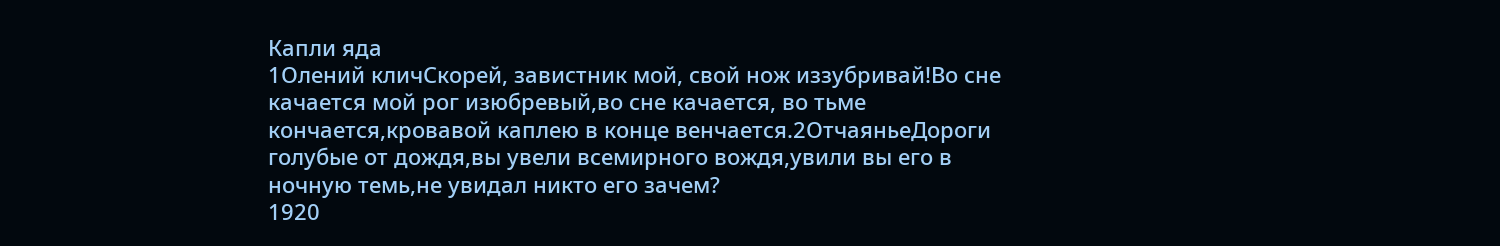Капли яда
1Олений кличСкорей, завистник мой, свой нож иззубривай!Во сне качается мой рог изюбревый,во сне качается, во тьме кончается,кровавой каплею в конце венчается.2ОтчаяньеДороги голубые от дождя,вы увели всемирного вождя,увили вы его в ночную темь,не увидал никто его зачем?
1920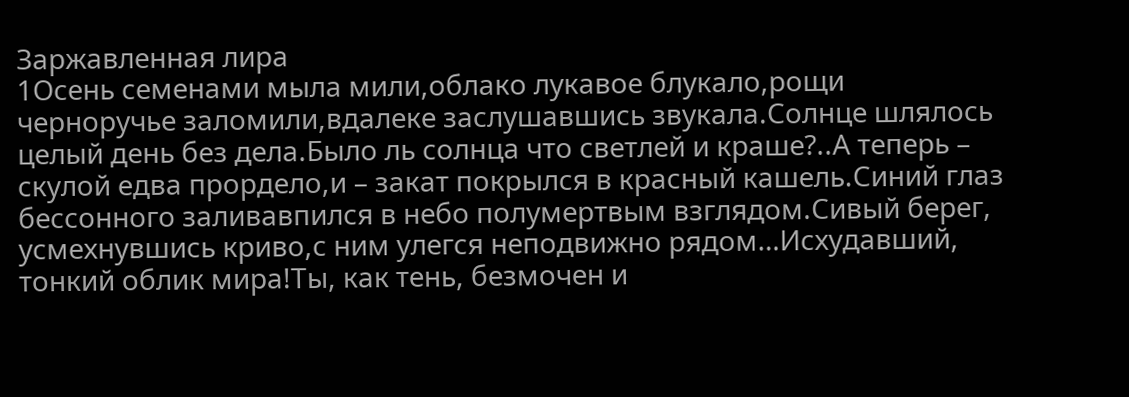Заржавленная лира
1Осень семенами мыла мили,облако лукавое блукало,рощи черноручье заломили,вдалеке заслушавшись звукала.Солнце шлялось целый день без дела.Было ль солнца что светлей и краше?..А теперь – скулой едва прордело,и – закат покрылся в красный кашель.Синий глаз бессонного заливавпился в небо полумертвым взглядом.Сивый берег, усмехнувшись криво,с ним улегся неподвижно рядом…Исхудавший, тонкий облик мира!Ты, как тень, безмочен и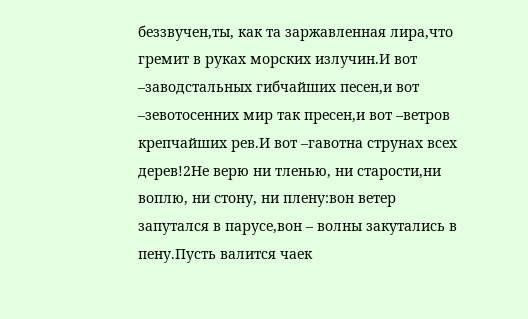беззвучен,ты, как та заржавленная лира,что гремит в руках морских излучин.И вот –заводстальных гибчайших песен,и вот –зевотосенних мир так пресен,и вот –ветров крепчайших рев.И вот –гавотна струнах всех дерев!2Не верю ни тленью, ни старости,ни воплю, ни стону, ни плену:вон ветер запутался в парусе,вон – волны закутались в пену.Пусть валится чаек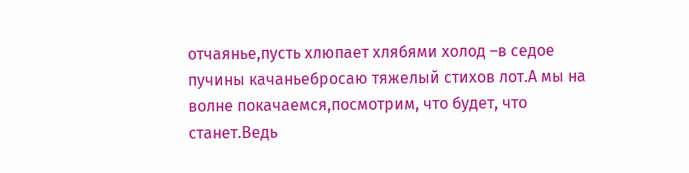отчаянье,пусть хлюпает хлябями холод –в седое пучины качаньебросаю тяжелый стихов лот.А мы на волне покачаемся,посмотрим, что будет, что станет.Ведь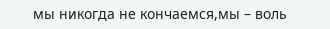мы никогда не кончаемся,мы – воль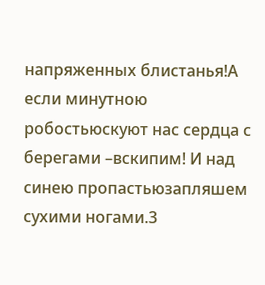напряженных блистанья!А если минутною робостьюскуют нас сердца с берегами –вскипим! И над синею пропастьюзапляшем сухими ногами.3